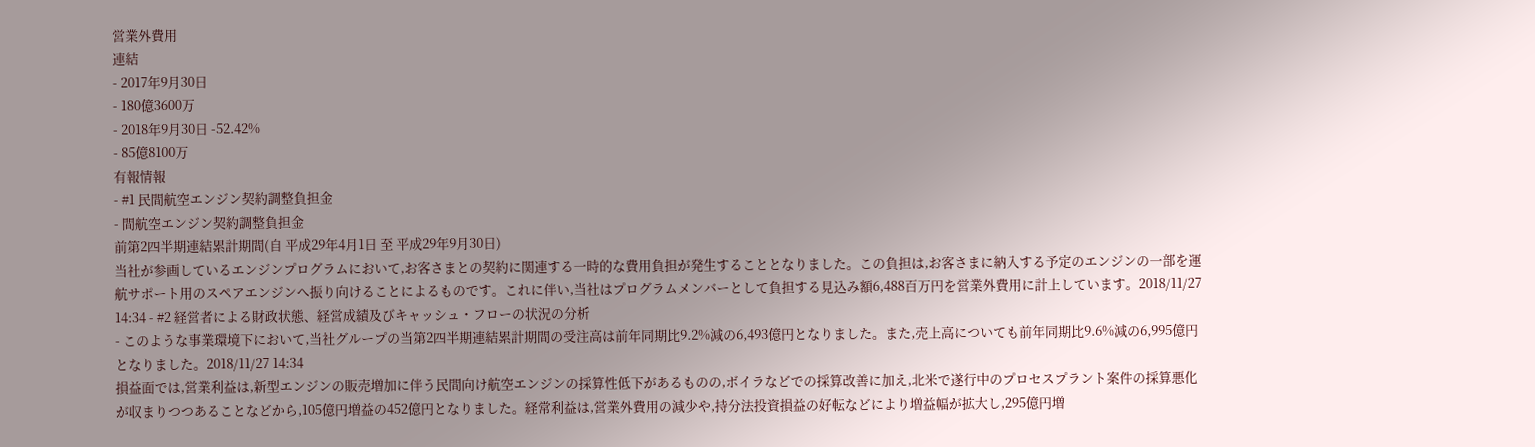営業外費用
連結
- 2017年9月30日
- 180億3600万
- 2018年9月30日 -52.42%
- 85億8100万
有報情報
- #1 民間航空エンジン契約調整負担金
- 間航空エンジン契約調整負担金
前第2四半期連結累計期間(自 平成29年4月1日 至 平成29年9月30日)
当社が参画しているエンジンプログラムにおいて,お客さまとの契約に関連する一時的な費用負担が発生することとなりました。この負担は,お客さまに納入する予定のエンジンの一部を運航サポート用のスペアエンジンへ振り向けることによるものです。これに伴い,当社はプログラムメンバーとして負担する見込み額6,488百万円を営業外費用に計上しています。2018/11/27 14:34 - #2 経営者による財政状態、経営成績及びキャッシュ・フローの状況の分析
- このような事業環境下において,当社グループの当第2四半期連結累計期間の受注高は前年同期比9.2%減の6,493億円となりました。また,売上高についても前年同期比9.6%減の6,995億円となりました。2018/11/27 14:34
損益面では,営業利益は,新型エンジンの販売増加に伴う民間向け航空エンジンの採算性低下があるものの,ボイラなどでの採算改善に加え,北米で遂行中のプロセスプラント案件の採算悪化が収まりつつあることなどから,105億円増益の452億円となりました。経常利益は,営業外費用の減少や,持分法投資損益の好転などにより増益幅が拡大し,295億円増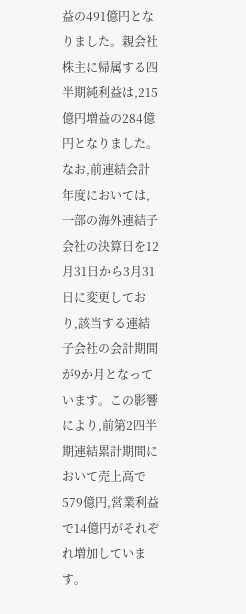益の491億円となりました。親会社株主に帰属する四半期純利益は,215億円増益の284億円となりました。
なお,前連結会計年度においては,一部の海外連結子会社の決算日を12月31日から3月31日に変更しており,該当する連結子会社の会計期間が9か月となっています。この影響により,前第2四半期連結累計期間において売上高で579億円,営業利益で14億円がそれぞれ増加しています。